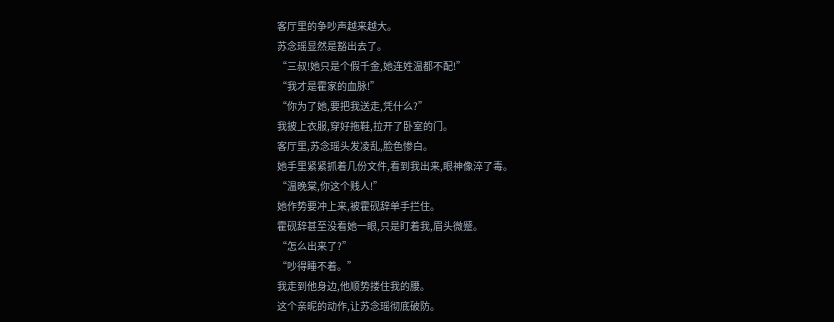客厅里的争吵声越来越大。
苏念瑶显然是豁出去了。
“三叔!她只是个假千金,她连姓温都不配!”
“我才是霍家的血脉!”
“你为了她,要把我送走,凭什么?”
我披上衣服,穿好拖鞋,拉开了卧室的门。
客厅里,苏念瑶头发凌乱,脸色惨白。
她手里紧紧抓着几份文件,看到我出来,眼神像淬了毒。
“温晚棠,你这个贱人!”
她作势要冲上来,被霍砚辞单手拦住。
霍砚辞甚至没看她一眼,只是盯着我,眉头微蹙。
“怎么出来了?”
“吵得睡不着。”
我走到他身边,他顺势搂住我的腰。
这个亲昵的动作,让苏念瑶彻底破防。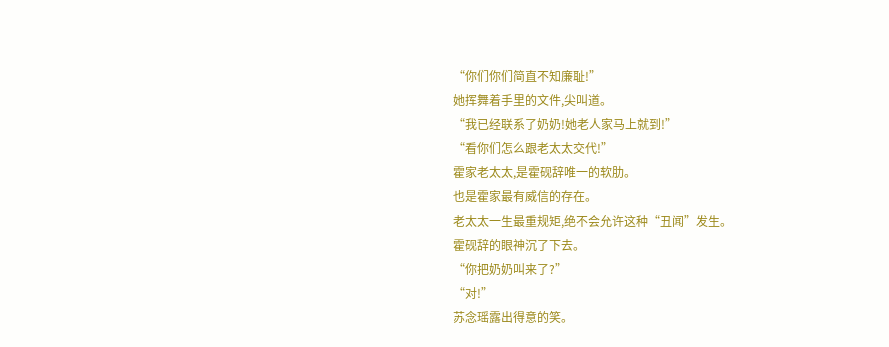“你们你们简直不知廉耻!”
她挥舞着手里的文件,尖叫道。
“我已经联系了奶奶!她老人家马上就到!”
“看你们怎么跟老太太交代!”
霍家老太太,是霍砚辞唯一的软肋。
也是霍家最有威信的存在。
老太太一生最重规矩,绝不会允许这种“丑闻”发生。
霍砚辞的眼神沉了下去。
“你把奶奶叫来了?”
“对!”
苏念瑶露出得意的笑。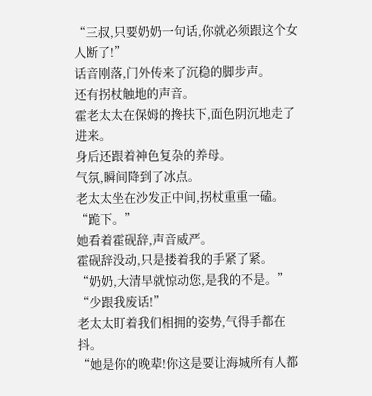“三叔,只要奶奶一句话,你就必须跟这个女人断了!”
话音刚落,门外传来了沉稳的脚步声。
还有拐杖触地的声音。
霍老太太在保姆的搀扶下,面色阴沉地走了进来。
身后还跟着神色复杂的养母。
气氛,瞬间降到了冰点。
老太太坐在沙发正中间,拐杖重重一磕。
“跪下。”
她看着霍砚辞,声音威严。
霍砚辞没动,只是搂着我的手紧了紧。
“奶奶,大清早就惊动您,是我的不是。”
“少跟我废话!”
老太太盯着我们相拥的姿势,气得手都在抖。
“她是你的晚辈!你这是要让海城所有人都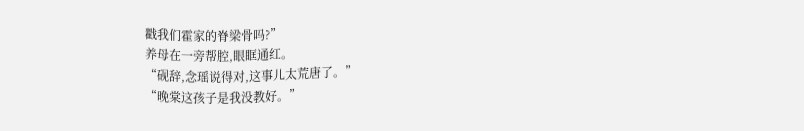戳我们霍家的脊梁骨吗?”
养母在一旁帮腔,眼眶通红。
“砚辞,念瑶说得对,这事儿太荒唐了。”
“晚棠这孩子是我没教好。”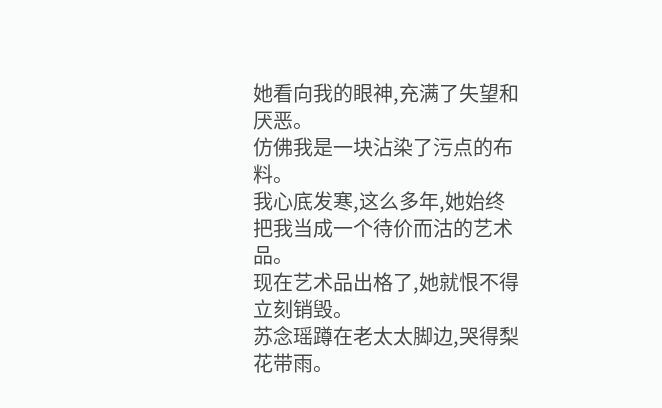她看向我的眼神,充满了失望和厌恶。
仿佛我是一块沾染了污点的布料。
我心底发寒,这么多年,她始终把我当成一个待价而沽的艺术品。
现在艺术品出格了,她就恨不得立刻销毁。
苏念瑶蹲在老太太脚边,哭得梨花带雨。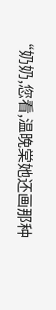“奶奶,您看,温晚棠她还画那种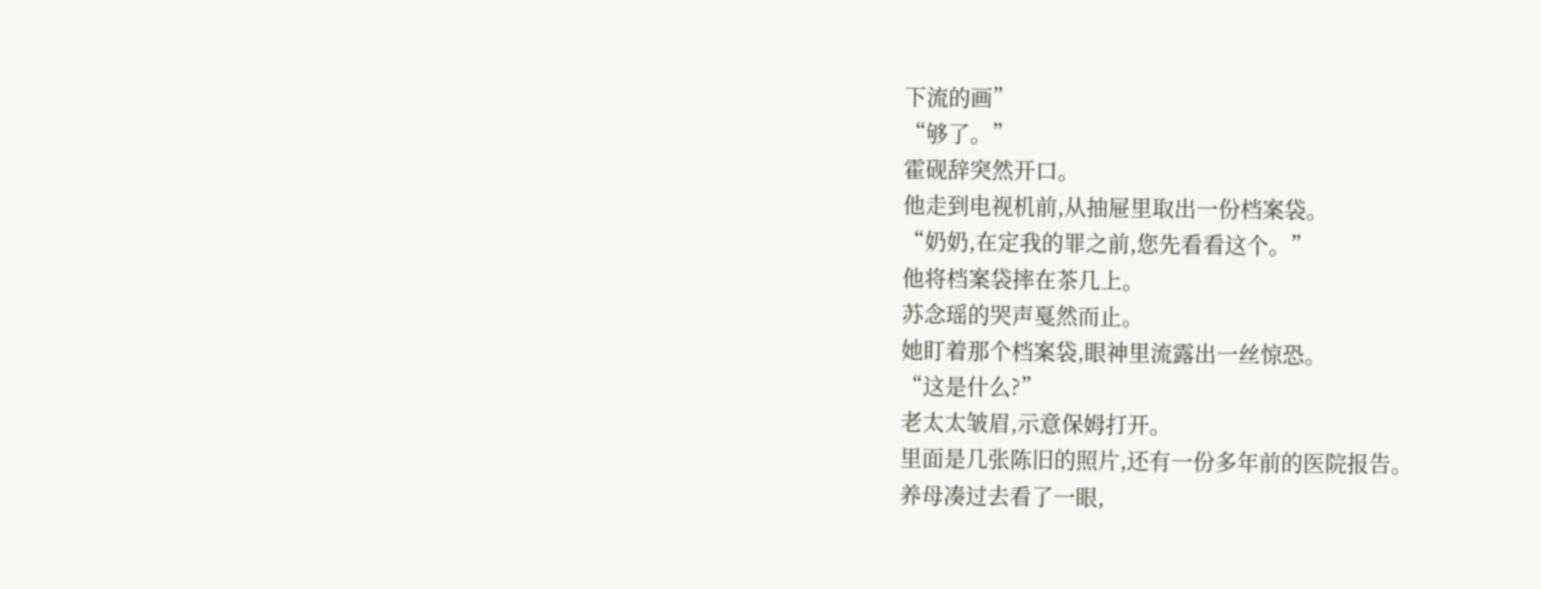下流的画”
“够了。”
霍砚辞突然开口。
他走到电视机前,从抽屉里取出一份档案袋。
“奶奶,在定我的罪之前,您先看看这个。”
他将档案袋摔在茶几上。
苏念瑶的哭声戛然而止。
她盯着那个档案袋,眼神里流露出一丝惊恐。
“这是什么?”
老太太皱眉,示意保姆打开。
里面是几张陈旧的照片,还有一份多年前的医院报告。
养母凑过去看了一眼,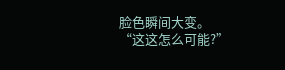脸色瞬间大变。
“这这怎么可能?”